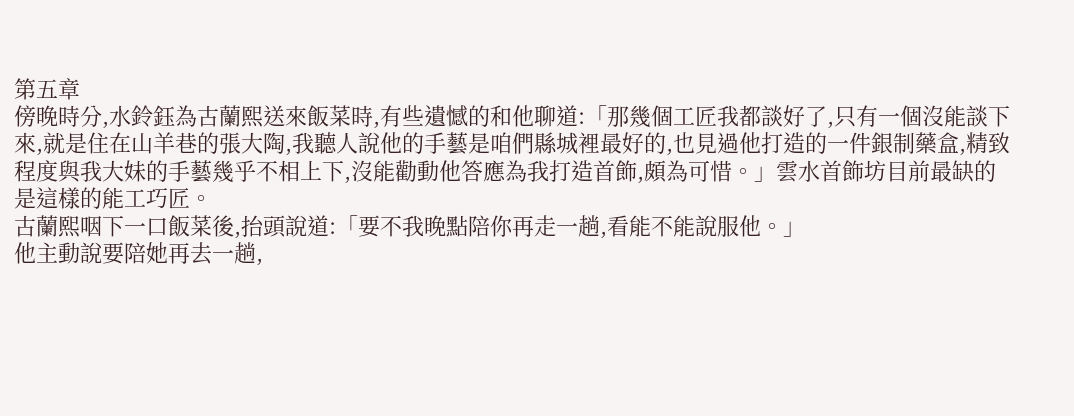第五章
傍晚時分,水鈴鈺為古蘭熙送來飯菜時,有些遺憾的和他聊道:「那幾個工匠我都談好了,只有一個沒能談下來,就是住在山羊巷的張大陶,我聽人說他的手藝是咱們縣城裡最好的,也見過他打造的一件銀制藥盒,精致程度與我大妹的手藝幾乎不相上下,沒能勸動他答應為我打造首飾,頗為可惜。」雲水首飾坊目前最缺的是這樣的能工巧匠。
古蘭熙咽下一口飯菜後,抬頭說道:「要不我晚點陪你再走一趟,看能不能說服他。」
他主動說要陪她再去一趟,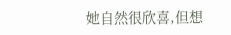她自然很欣喜,但想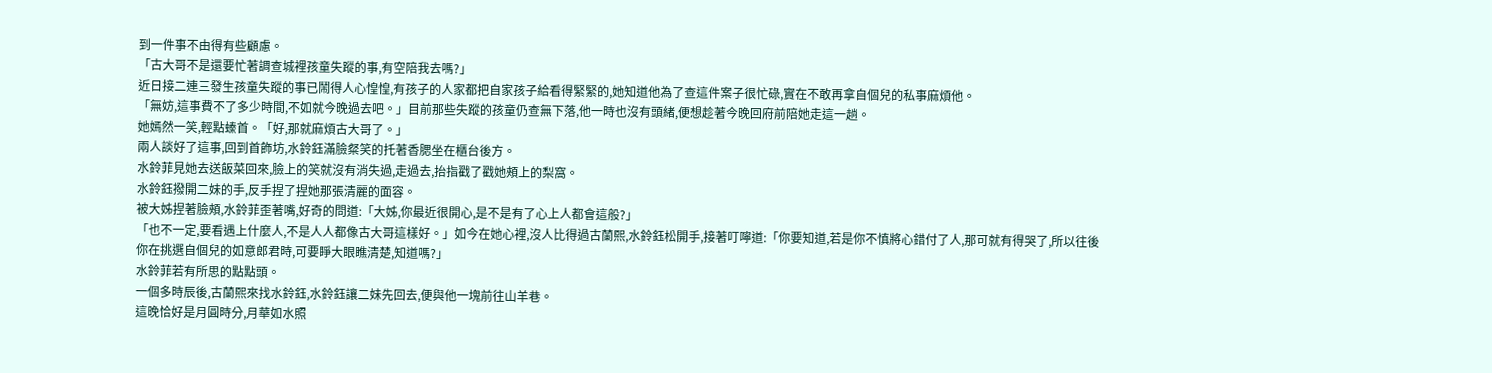到一件事不由得有些顧慮。
「古大哥不是還要忙著調查城裡孩童失蹤的事,有空陪我去嗎?」
近日接二連三發生孩童失蹤的事已鬧得人心惶惶,有孩子的人家都把自家孩子給看得緊緊的,她知道他為了查這件案子很忙碌,實在不敢再拿自個兒的私事麻煩他。
「無妨,這事費不了多少時間,不如就今晚過去吧。」目前那些失蹤的孩童仍查無下落,他一時也沒有頭緒,便想趁著今晚回府前陪她走這一趟。
她嫣然一笑,輕點螓首。「好,那就麻煩古大哥了。」
兩人談好了這事,回到首飾坊,水鈴鈺滿臉粲笑的托著香腮坐在櫃台後方。
水鈴菲見她去送飯菜回來,臉上的笑就沒有消失過,走過去,抬指戳了戳她頰上的梨窩。
水鈴鈺撥開二妹的手,反手捏了捏她那張清麗的面容。
被大姊捏著臉頰,水鈴菲歪著嘴,好奇的問道:「大姊,你最近很開心,是不是有了心上人都會這般?」
「也不一定,要看遇上什麼人,不是人人都像古大哥這樣好。」如今在她心裡,沒人比得過古蘭熙,水鈴鈺松開手,接著叮嚀道:「你要知道,若是你不慎將心錯付了人,那可就有得哭了,所以往後你在挑選自個兒的如意郎君時,可要睜大眼瞧清楚,知道嗎?」
水鈴菲若有所思的點點頭。
一個多時辰後,古蘭熙來找水鈴鈺,水鈴鈺讓二妹先回去,便與他一塊前往山羊巷。
這晚恰好是月圓時分,月華如水照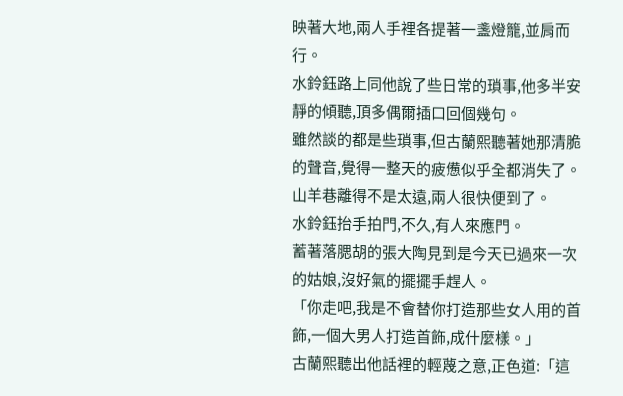映著大地,兩人手裡各提著一盞燈籠,並肩而行。
水鈴鈺路上同他說了些日常的瑣事,他多半安靜的傾聽,頂多偶爾插口回個幾句。
雖然談的都是些瑣事,但古蘭熙聽著她那清脆的聲音,覺得一整天的疲憊似乎全都消失了。
山羊巷離得不是太遠,兩人很快便到了。
水鈴鈺抬手拍門,不久,有人來應門。
蓄著落腮胡的張大陶見到是今天已過來一次的姑娘,沒好氣的擺擺手趕人。
「你走吧,我是不會替你打造那些女人用的首飾,一個大男人打造首飾,成什麼樣。」
古蘭熙聽出他話裡的輕蔑之意,正色道:「這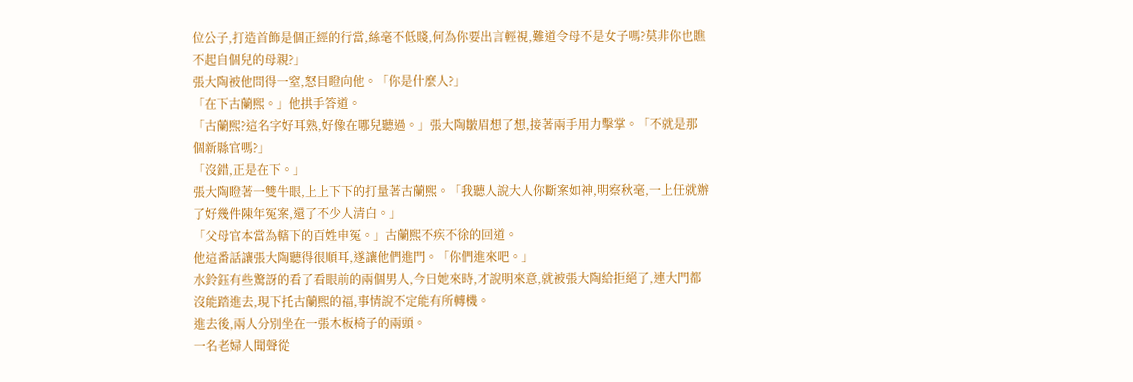位公子,打造首飾是個正經的行當,絲毫不低賤,何為你要出言輕視,難道令母不是女子嗎?莫非你也瞧不起自個兒的母親?」
張大陶被他問得一窒,怒目瞪向他。「你是什麼人?」
「在下古蘭熙。」他拱手答道。
「古蘭熙?這名字好耳熟,好像在哪兒聽過。」張大陶皺眉想了想,接著兩手用力擊掌。「不就是那個新縣官嗎?」
「沒錯,正是在下。」
張大陶瞪著一雙牛眼,上上下下的打量著古蘭熙。「我聽人說大人你斷案如神,明察秋毫,一上任就辦了好幾件陳年冤案,還了不少人清白。」
「父母官本當為轄下的百姓申冤。」古蘭熙不疾不徐的回道。
他這番話讓張大陶聽得很順耳,遂讓他們進門。「你們進來吧。」
水鈴鈺有些驚訝的看了看眼前的兩個男人,今日她來時,才說明來意,就被張大陶給拒絕了,連大門都沒能踏進去,現下托古蘭熙的福,事情說不定能有所轉機。
進去後,兩人分別坐在一張木板椅子的兩頭。
一名老婦人聞聲從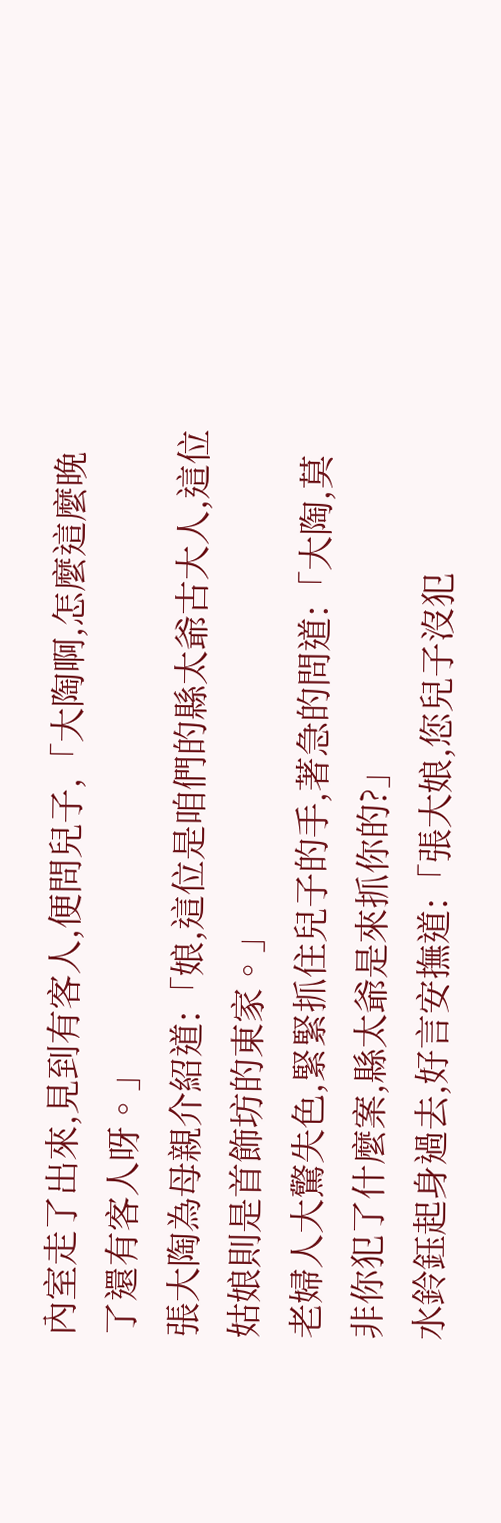內室走了出來,見到有客人,便問兒子,「大陶啊,怎麼這麼晚了還有客人呀。」
張大陶為母親介紹道:「娘,這位是咱們的縣太爺古大人,這位姑娘則是首飾坊的東家。」
老婦人大驚失色,緊緊抓住兒子的手,著急的問道:「大陶,莫非你犯了什麼案,縣太爺是來抓你的?」
水鈴鈺起身過去,好言安撫道:「張大娘,您兒子沒犯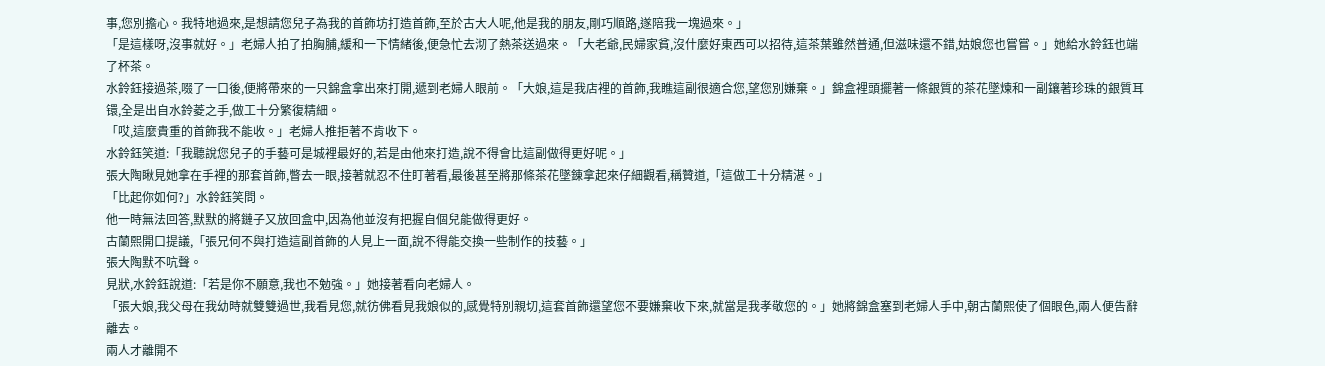事,您別擔心。我特地過來,是想請您兒子為我的首飾坊打造首飾,至於古大人呢,他是我的朋友,剛巧順路,遂陪我一塊過來。」
「是這樣呀,沒事就好。」老婦人拍了拍胸脯,緩和一下情緒後,便急忙去沏了熱茶送過來。「大老爺,民婦家貧,沒什麼好東西可以招待,這茶葉雖然普通,但滋味還不錯,姑娘您也嘗嘗。」她給水鈴鈺也端了杯茶。
水鈴鈺接過茶,啜了一口後,便將帶來的一只錦盒拿出來打開,遞到老婦人眼前。「大娘,這是我店裡的首飾,我瞧這副很適合您,望您別嫌棄。」錦盒裡頭擺著一條銀質的茶花墜煉和一副鑲著珍珠的銀質耳镮,全是出自水鈴菱之手,做工十分繁復精細。
「哎,這麼貴重的首飾我不能收。」老婦人推拒著不肯收下。
水鈴鈺笑道:「我聽說您兒子的手藝可是城裡最好的,若是由他來打造,說不得會比這副做得更好呢。」
張大陶瞅見她拿在手裡的那套首飾,瞥去一眼,接著就忍不住盯著看,最後甚至將那條茶花墜錬拿起來仔細觀看,稱贊道,「這做工十分精湛。」
「比起你如何?」水鈴鈺笑問。
他一時無法回答,默默的將鏈子又放回盒中,因為他並沒有把握自個兒能做得更好。
古蘭熙開口提議,「張兄何不與打造這副首飾的人見上一面,說不得能交換一些制作的技藝。」
張大陶默不吭聲。
見狀,水鈴鈺說道:「若是你不願意,我也不勉強。」她接著看向老婦人。
「張大娘,我父母在我幼時就雙雙過世,我看見您,就彷佛看見我娘似的,感覺特別親切,這套首飾還望您不要嫌棄收下來,就當是我孝敬您的。」她將錦盒塞到老婦人手中,朝古蘭熙使了個眼色,兩人便告辭離去。
兩人才離開不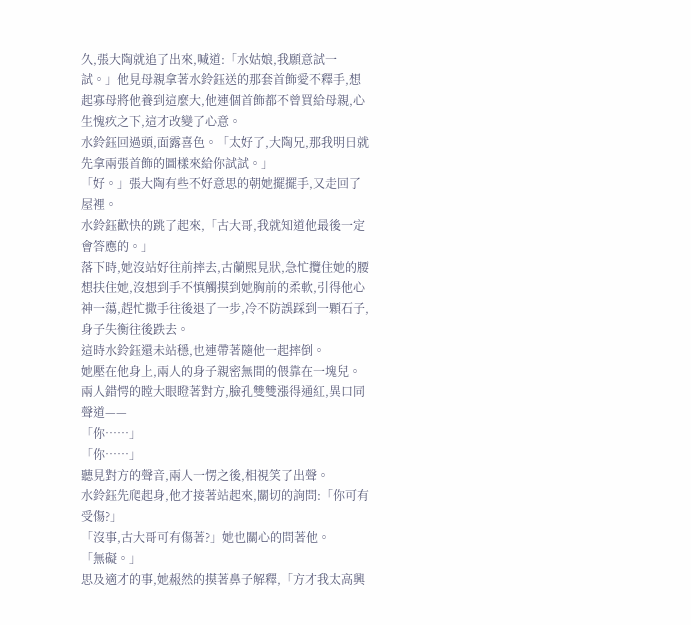久,張大陶就追了出來,喊道:「水姑娘,我願意試一試。」他見母親拿著水鈴鈺送的那套首飾愛不釋手,想起寡母將他養到這麼大,他連個首飾都不曾買給母親,心生愧疚之下,這才改變了心意。
水鈴鈺回過頭,面露喜色。「太好了,大陶兄,那我明日就先拿兩張首飾的圖樣來給你試試。」
「好。」張大陶有些不好意思的朝她擺擺手,又走回了屋裡。
水鈴鈺歡快的跳了起來,「古大哥,我就知道他最後一定會答應的。」
落下時,她沒站好往前摔去,古蘭熙見狀,急忙攬住她的腰想扶住她,沒想到手不慎觸摸到她胸前的柔軟,引得他心神一蕩,趕忙撒手往後退了一步,冷不防誤踩到一顆石子,身子失衡往後跌去。
這時水鈴鈺還未站穩,也連帶著隨他一起摔倒。
她壓在他身上,兩人的身子親密無間的偎靠在一塊兒。
兩人錯愕的瞠大眼瞪著對方,臉孔雙雙漲得通紅,異口同聲道——
「你……」
「你……」
聽見對方的聲音,兩人一愣之後,相視笑了出聲。
水鈴鈺先爬起身,他才接著站起來,關切的詢問:「你可有受傷?」
「沒事,古大哥可有傷著?」她也關心的問著他。
「無礙。」
思及適才的事,她赧然的摸著鼻子解釋,「方才我太高興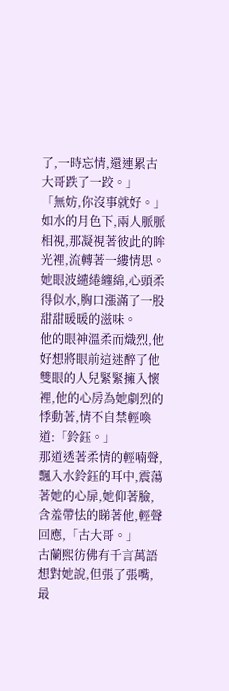了,一時忘情,還連累古大哥跌了一跤。」
「無妨,你沒事就好。」
如水的月色下,兩人脈脈相視,那凝視著彼此的眸光裡,流轉著一縷情思。
她眼波繾綣纏綿,心頭柔得似水,胸口漲滿了一股甜甜暖暖的滋味。
他的眼神溫柔而熾烈,他好想將眼前這迷醉了他雙眼的人兒緊緊擁入懷裡,他的心房為她劇烈的悸動著,情不自禁輕喚道:「鈴鈺。」
那道透著柔情的輕喃聲,飄入水鈴鈺的耳中,震蕩著她的心扉,她仰著臉,含羞帶怯的睇著他,輕聲回應,「古大哥。」
古蘭熙彷佛有千言萬語想對她說,但張了張嘴,最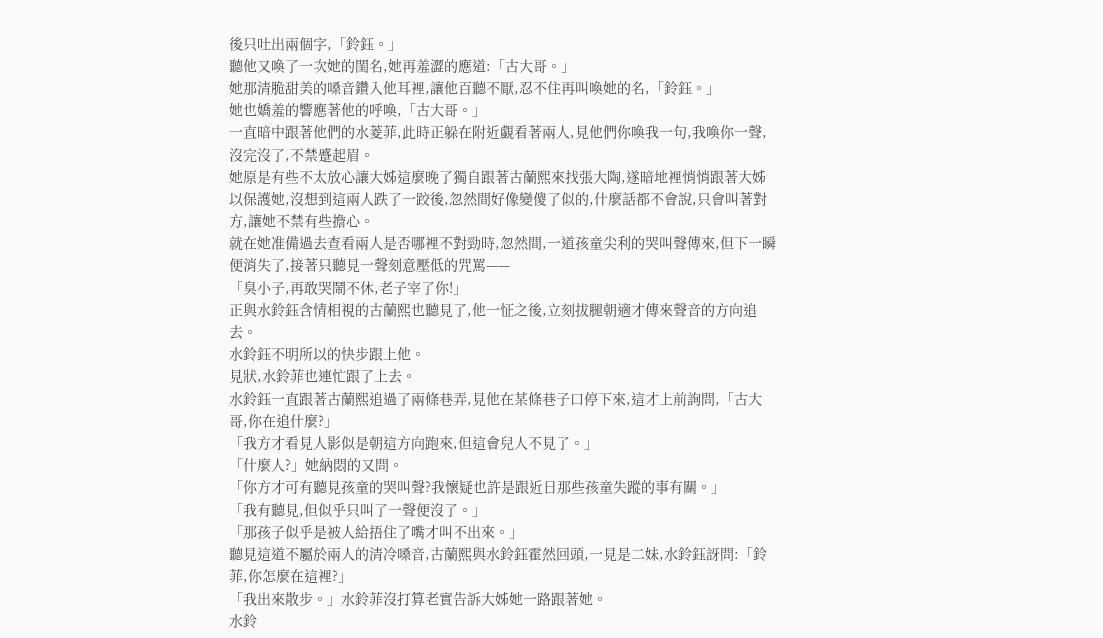後只吐出兩個字,「鈴鈺。」
聽他又喚了一次她的閨名,她再羞澀的應道:「古大哥。」
她那清脆甜美的嗓音鑽入他耳裡,讓他百聽不厭,忍不住再叫喚她的名,「鈴鈺。」
她也嬌羞的響應著他的呼喚,「古大哥。」
一直暗中跟著他們的水菱菲,此時正躲在附近覷看著兩人,見他們你喚我一句,我喚你一聲,沒完沒了,不禁蹙起眉。
她原是有些不太放心讓大姊這麼晚了獨自跟著古蘭熙來找張大陶,遂暗地裡悄悄跟著大姊以保護她,沒想到這兩人跌了一跤後,忽然間好像變傻了似的,什麼話都不會說,只會叫著對方,讓她不禁有些擔心。
就在她准備過去查看兩人是否哪裡不對勁時,忽然間,一道孩童尖利的哭叫聲傳來,但下一瞬便消失了,接著只聽見一聲刻意壓低的咒罵——
「臭小子,再敢哭鬧不休,老子宰了你!」
正與水鈴鈺含情相視的古蘭熙也聽見了,他一怔之後,立刻拔腿朝適才傳來聲音的方向追去。
水鈴鈺不明所以的快步跟上他。
見狀,水鈴菲也連忙跟了上去。
水鈴鈺一直跟著古蘭熙追過了兩條巷弄,見他在某條巷子口停下來,這才上前詢問,「古大哥,你在追什麼?」
「我方才看見人影似是朝這方向跑來,但這會兒人不見了。」
「什麼人?」她納悶的又問。
「你方才可有聽見孩童的哭叫聲?我懷疑也許是跟近日那些孩童失蹤的事有關。」
「我有聽見,但似乎只叫了一聲便沒了。」
「那孩子似乎是被人給捂住了嘴才叫不出來。」
聽見這道不屬於兩人的清冷嗓音,古蘭熙與水鈴鈺霍然回頭,一見是二妹,水鈴鈺訝問:「鈴菲,你怎麼在這裡?」
「我出來散步。」水鈴菲沒打算老實告訴大姊她一路跟著她。
水鈴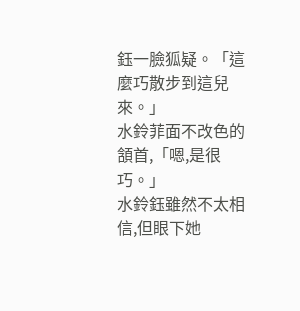鈺一臉狐疑。「這麼巧散步到這兒來。」
水鈴菲面不改色的頷首,「嗯,是很巧。」
水鈴鈺雖然不太相信,但眼下她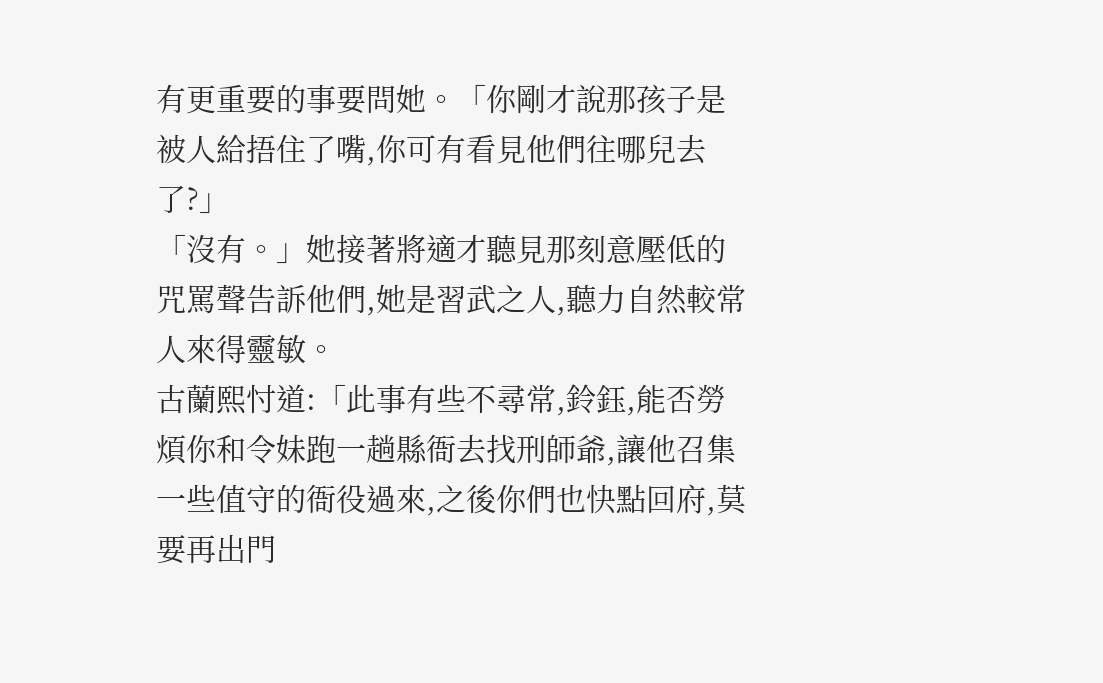有更重要的事要問她。「你剛才說那孩子是被人給捂住了嘴,你可有看見他們往哪兒去了?」
「沒有。」她接著將適才聽見那刻意壓低的咒罵聲告訴他們,她是習武之人,聽力自然較常人來得靈敏。
古蘭熙忖道:「此事有些不尋常,鈴鈺,能否勞煩你和令妹跑一趟縣衙去找刑師爺,讓他召集一些值守的衙役過來,之後你們也快點回府,莫要再出門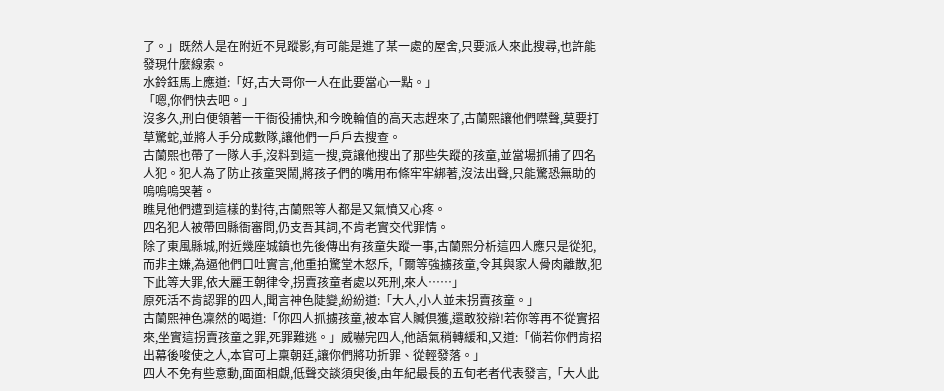了。」既然人是在附近不見蹤影,有可能是進了某一處的屋舍,只要派人來此搜尋,也許能發現什麼線索。
水鈴鈺馬上應道:「好,古大哥你一人在此要當心一點。」
「嗯,你們快去吧。」
沒多久,刑白便領著一干衙役捕快,和今晚輪值的高天志趕來了,古蘭熙讓他們噤聲,莫要打草驚蛇,並將人手分成數隊,讓他們一戶戶去搜查。
古蘭熙也帶了一隊人手,沒料到這一搜,竟讓他搜出了那些失蹤的孩童,並當場抓捕了四名人犯。犯人為了防止孩童哭鬧,將孩子們的嘴用布條牢牢綁著,沒法出聲,只能驚恐無助的嗚嗚嗚哭著。
瞧見他們遭到這樣的對待,古蘭熙等人都是又氣憤又心疼。
四名犯人被帶回縣衙審問,仍支吾其詞,不肯老實交代罪情。
除了東風縣城,附近幾座城鎮也先後傳出有孩童失蹤一事,古蘭熙分析這四人應只是從犯,而非主嫌,為逼他們口吐實言,他重拍驚堂木怒斥,「爾等強擄孩童,令其與家人骨肉離散,犯下此等大罪,依大麗王朝律令,拐賣孩童者處以死刑,來人……」
原死活不肯認罪的四人,聞言神色陡變,紛紛道:「大人,小人並未拐賣孩童。」
古蘭熙神色凜然的喝道:「你四人抓擄孩童,被本官人贓倶獲,還敢狡辯!若你等再不從實招來,坐實這拐賣孩童之罪,死罪難逃。」威嚇完四人,他語氣稍轉緩和,又道:「倘若你們肯招出幕後唆使之人,本官可上稟朝廷,讓你們將功折罪、從輕發落。」
四人不免有些意動,面面相覷,低聲交談須臾後,由年紀最長的五旬老者代表發言,「大人此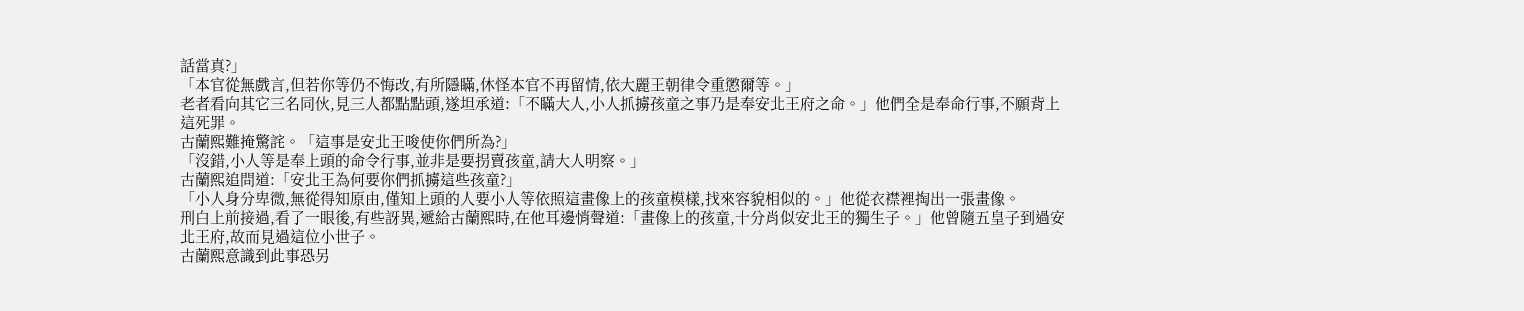話當真?」
「本官從無戲言,但若你等仍不悔改,有所隱瞞,休怪本官不再留情,依大麗王朝律令重懲爾等。」
老者看向其它三名同伙,見三人都點點頭,遂坦承道:「不瞞大人,小人抓擄孩童之事乃是奉安北王府之命。」他們全是奉命行事,不願背上這死罪。
古蘭熙難掩驚詫。「這事是安北王唆使你們所為?」
「沒錯,小人等是奉上頭的命令行事,並非是要拐賣孩童,請大人明察。」
古蘭熙追問道:「安北王為何要你們抓擄這些孩童?」
「小人身分卑微,無從得知原由,僅知上頭的人要小人等依照這畫像上的孩童模樣,找來容貌相似的。」他從衣襟裡掏出一張畫像。
刑白上前接過,看了一眼後,有些訝異,遞給古蘭熙時,在他耳邊悄聲道:「畫像上的孩童,十分肖似安北王的獨生子。」他曾隨五皇子到過安北王府,故而見過這位小世子。
古蘭熙意識到此事恐另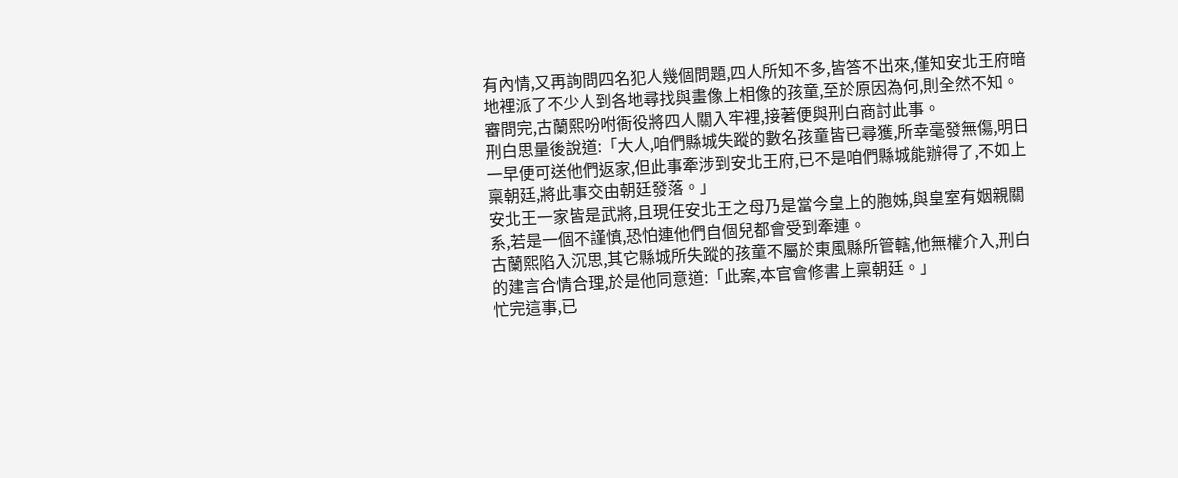有內情,又再詢問四名犯人幾個問題,四人所知不多,皆答不出來,僅知安北王府暗地裡派了不少人到各地尋找與畫像上相像的孩童,至於原因為何,則全然不知。
審問完,古蘭熙吩咐衙役將四人關入牢裡,接著便與刑白商討此事。
刑白思量後說道:「大人,咱們縣城失蹤的數名孩童皆已尋獲,所幸毫發無傷,明日一早便可送他們返家,但此事牽涉到安北王府,已不是咱們縣城能辦得了,不如上稟朝廷,將此事交由朝廷發落。」
安北王一家皆是武將,且現任安北王之母乃是當今皇上的胞姊,與皇室有姻親關系,若是一個不謹慎,恐怕連他們自個兒都會受到牽連。
古蘭熙陷入沉思,其它縣城所失蹤的孩童不屬於東風縣所管轄,他無權介入,刑白的建言合情合理,於是他同意道:「此案,本官會修書上稟朝廷。」
忙完這事,已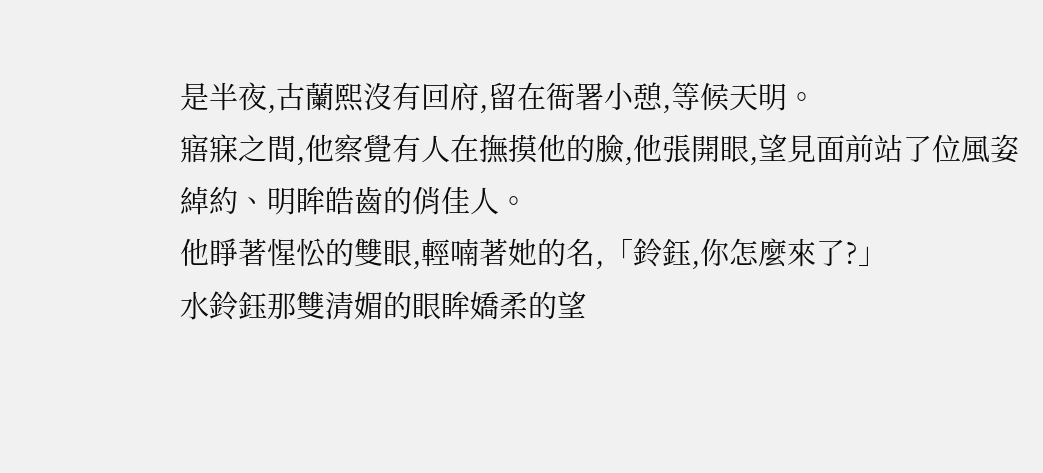是半夜,古蘭熙沒有回府,留在衙署小憩,等候天明。
寤寐之間,他察覺有人在撫摸他的臉,他張開眼,望見面前站了位風姿綽約、明眸皓齒的俏佳人。
他睜著惺忪的雙眼,輕喃著她的名,「鈴鈺,你怎麼來了?」
水鈴鈺那雙清媚的眼眸嬌柔的望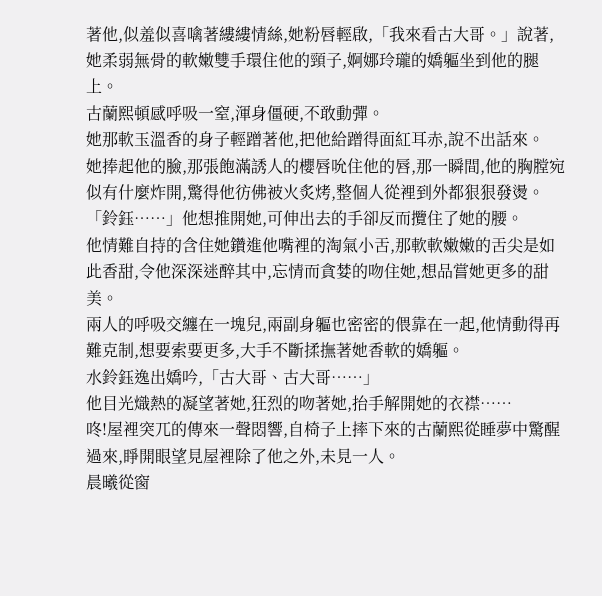著他,似羞似喜噙著縷縷情絲,她粉唇輕啟,「我來看古大哥。」說著,她柔弱無骨的軟嫩雙手環住他的頸子,婀娜玲瓏的嬌軀坐到他的腿上。
古蘭熙頓感呼吸一窒,渾身僵硬,不敢動彈。
她那軟玉溫香的身子輕蹭著他,把他給蹭得面紅耳赤,說不出話來。
她捧起他的臉,那張飽滿誘人的櫻唇吮住他的唇,那一瞬間,他的胸膛宛似有什麼炸開,驚得他彷佛被火炙烤,整個人從裡到外都狠狠發燙。
「鈴鈺……」他想推開她,可伸出去的手卻反而攬住了她的腰。
他情難自持的含住她鑽進他嘴裡的淘氣小舌,那軟軟嫩嫩的舌尖是如此香甜,令他深深迷醉其中,忘情而貪婪的吻住她,想品嘗她更多的甜美。
兩人的呼吸交纏在一塊兒,兩副身軀也密密的偎靠在一起,他情動得再難克制,想要索要更多,大手不斷揉撫著她香軟的嬌軀。
水鈴鈺逸出嬌吟,「古大哥、古大哥……」
他目光熾熱的凝望著她,狂烈的吻著她,抬手解開她的衣襟……
咚!屋裡突兀的傳來一聲悶響,自椅子上摔下來的古蘭熙從睡夢中驚醒過來,睜開眼望見屋裡除了他之外,未見一人。
晨曦從窗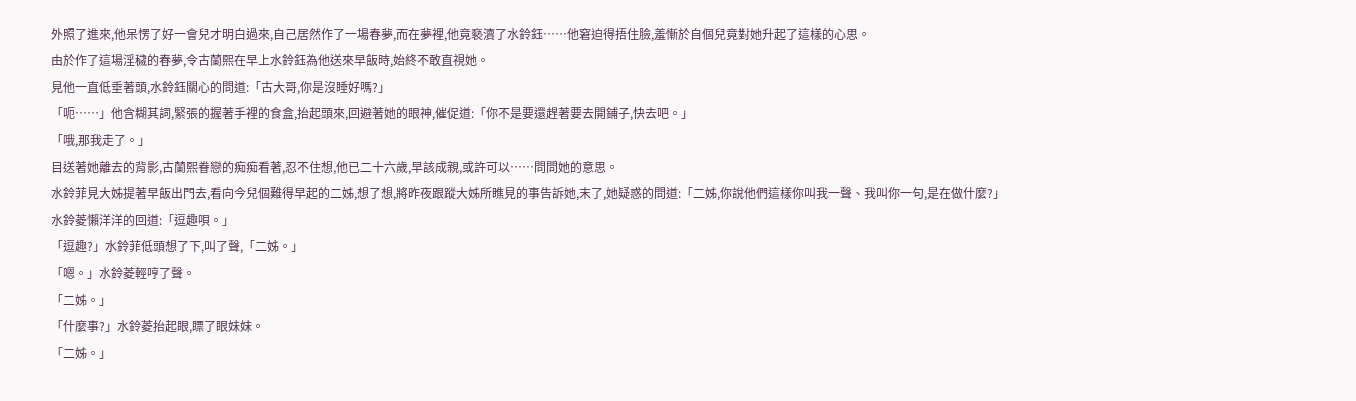外照了進來,他呆愣了好一會兒才明白過來,自己居然作了一場春夢,而在夢裡,他竟褻瀆了水鈴鈺……他窘迫得捂住臉,羞慚於自個兒竟對她升起了這樣的心思。
由於作了這場淫穢的春夢,令古蘭熙在早上水鈴鈺為他送來早飯時,始終不敢直視她。
見他一直低垂著頭,水鈴鈺關心的問道:「古大哥,你是沒睡好嗎?」
「呃……」他含糊其詞,緊張的握著手裡的食盒,抬起頭來,回避著她的眼神,催促道:「你不是要還趕著要去開鋪子,快去吧。」
「哦,那我走了。」
目送著她離去的背影,古蘭熙眷戀的痴痴看著,忍不住想,他已二十六歲,早該成親,或許可以……問問她的意思。
水鈴菲見大姊提著早飯出門去,看向今兒個難得早起的二姊,想了想,將昨夜跟蹤大姊所瞧見的事告訴她,末了,她疑惑的問道:「二姊,你說他們這樣你叫我一聲、我叫你一句,是在做什麼?」
水鈴菱懶洋洋的回道:「逗趣唄。」
「逗趣?」水鈴菲低頭想了下,叫了聲,「二姊。」
「嗯。」水鈴菱輕哼了聲。
「二姊。」
「什麼事?」水鈴菱抬起眼,瞟了眼妹妹。
「二姊。」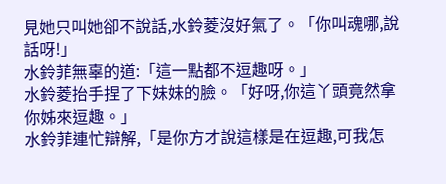見她只叫她卻不說話,水鈴菱沒好氣了。「你叫魂哪,說話呀!」
水鈴菲無辜的道:「這一點都不逗趣呀。」
水鈴菱抬手捏了下妹妹的臉。「好呀,你這丫頭竟然拿你姊來逗趣。」
水鈴菲連忙辯解,「是你方才說這樣是在逗趣,可我怎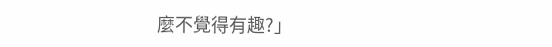麼不覺得有趣?」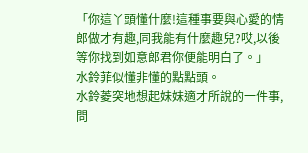「你這丫頭懂什麼!這種事要與心愛的情郎做才有趣,同我能有什麼趣兒?哎,以後等你找到如意郎君你便能明白了。」
水鈴菲似懂非懂的點點頭。
水鈴菱突地想起妹妹適才所說的一件事,問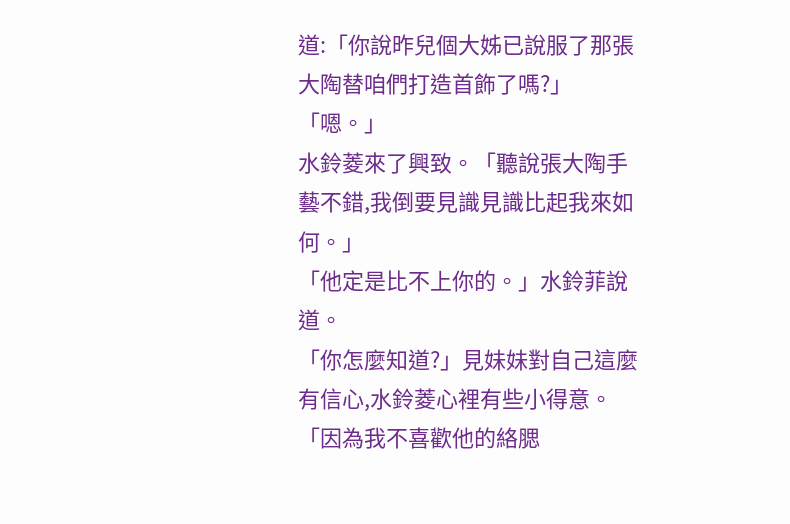道:「你說昨兒個大姊已說服了那張大陶替咱們打造首飾了嗎?」
「嗯。」
水鈴菱來了興致。「聽說張大陶手藝不錯,我倒要見識見識比起我來如何。」
「他定是比不上你的。」水鈴菲說道。
「你怎麼知道?」見妹妹對自己這麼有信心,水鈴菱心裡有些小得意。
「因為我不喜歡他的絡腮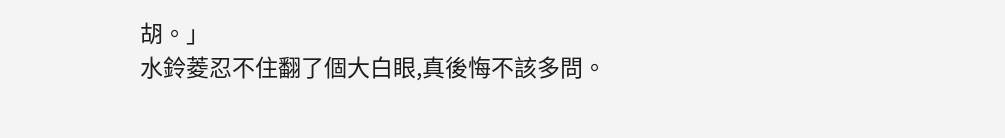胡。」
水鈴菱忍不住翻了個大白眼,真後悔不該多問。